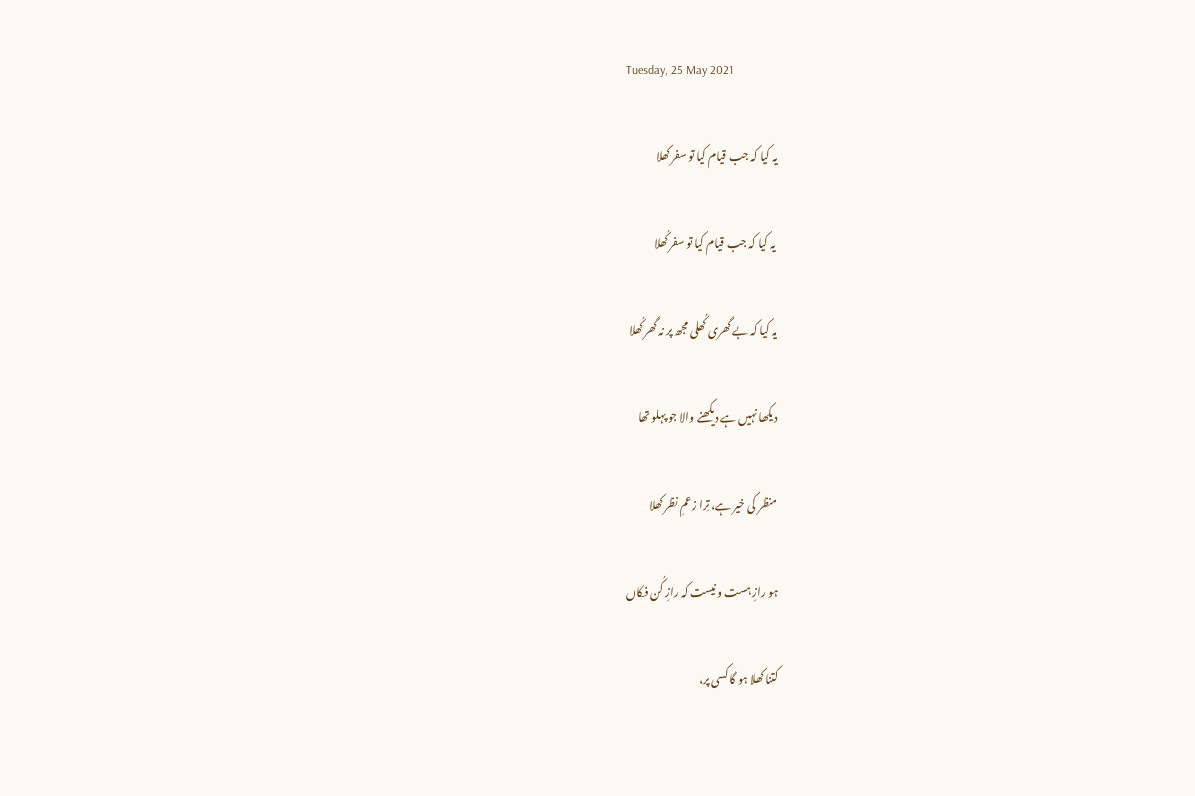Tuesday, 25 May 2021

یہ کیا کہ جب قیام کیا تو سفر کھلا

 یہ کیا کہ جب قیام کیا تو سفر کُھلا

یہ کیا کہ بے گھری کُھلی مجھ پر نہ گھر کُھلا

دیکھا نہیں ہے دیکھنے والا جو پہلو تھا

منظر کی خیر ہے، تِرا زعمِ نظر کھلا

ہو رازِ ہست و نیست کہ رازِ کُن فکاں

کتنا کھلا ہو گا کسی پر،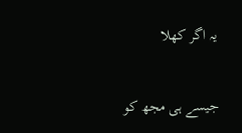یہ اگر کھلا

جیسے ہی مجھ کو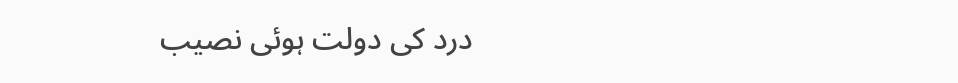درد کی دولت ہوئی نصیب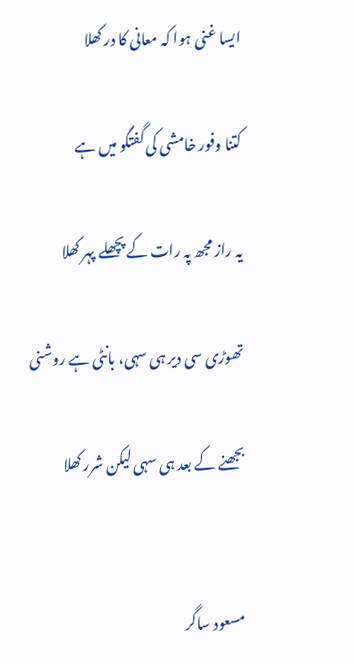ایسا غنی ہوا کہ معانی کا در کھلا

کتنا وفور خامشی کی گفتگو میں ہے

یہ راز مجھ پہ رات کے پچھلے پہر کھلا

تھوڑی سی دیر ہی سہی، بانٹی ہے روشنی

بجھنے کے بعد ہی سہی لیکن شرر کھلا


مسعود ساگر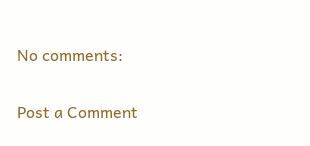No comments:

Post a Comment